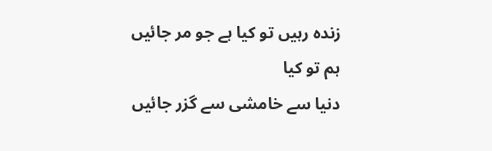زندہ رہیں تو کیا ہے جو مر جائیں ہم تو کیا
دنیا سے خامشی سے گزر جائیں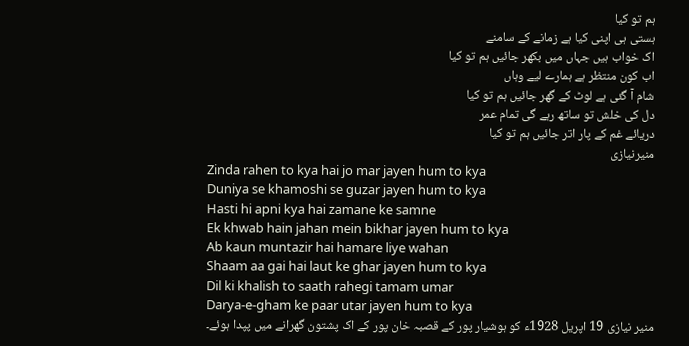ہم تو کیا
ہستی ہی اپنی کیا ہے زمانے کے سامنے
اک خواب ہیں جہاں میں بکھر جائیں ہم تو کیا
اب کون منتظر ہے ہمارے لیے وہاں
شام آ گئی ہے لوٹ کے گھر جائیں ہم تو کیا
دل کی خلش تو ساتھ رہے گی تمام عمر
دریائے غم کے پار اتر جائیں ہم تو کیا
منیرنیازی
Zinda rahen to kya hai jo mar jayen hum to kya
Duniya se khamoshi se guzar jayen hum to kya
Hasti hi apni kya hai zamane ke samne
Ek khwab hain jahan mein bikhar jayen hum to kya
Ab kaun muntazir hai hamare liye wahan
Shaam aa gai hai laut ke ghar jayen hum to kya
Dil ki khalish to saath rahegi tamam umar
Darya-e-gham ke paar utar jayen hum to kya
منیر نیازی 19 اپریل 1928ء کو ہوشیار پور کے قصبہ خان پور کے اک پشتون گھرانے میں پپدا ہوئے۔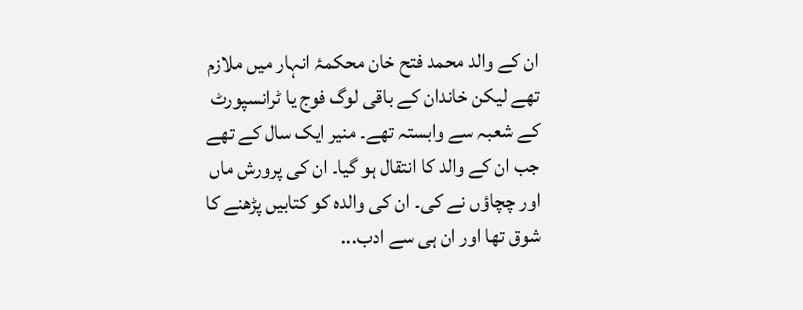ان کے والد محمد فتح خان محکمۂ انہار میں ملازم تھے لیکن خاندان کے باقی لوگ فوج یا ٹرانسپورٹ کے شعبہ سے وابستہ تھے۔ منیر ایک سال کے تھے جب ان کے والد کا انتقال ہو گیا۔ ان کی پرورش ماں اور چچاؤں نے کی۔ ان کی والدہ کو کتابیں پڑھنے کا شوق تھا اور ان ہی سے ادب...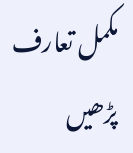مکمل تعارف پڑھیں